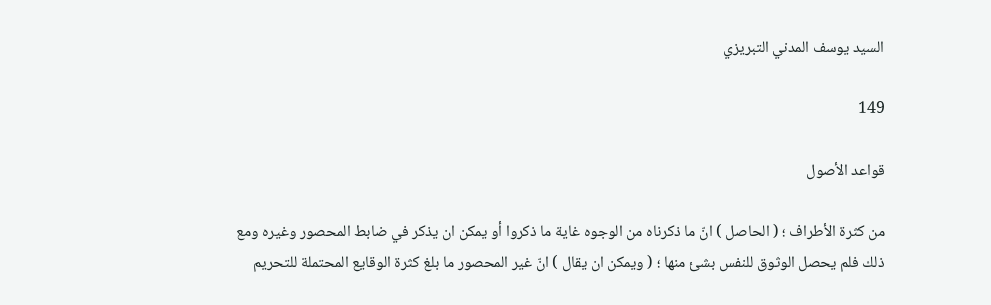السيد يوسف المدني التبريزي

149

قواعد الأصول

من كثرة الأطراف ؛ ( الحاصل ) انّ ما ذكرناه من الوجوه غاية ما ذكروا أو يمكن ان يذكر في ضابط المحصور وغيره ومع ذلك فلم يحصل الوثوق للنفس بشئ منها ؛ ( ويمكن ان يقال ) انّ غير المحصور ما بلغ كثرة الوقايع المحتملة للتحريم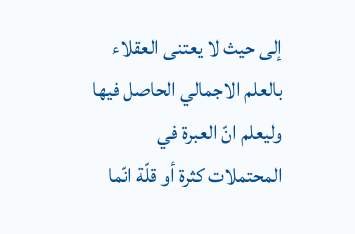إلى حيث لا يعتنى العقلاء بالعلم الاجمالي الحاصل فيها وليعلم انّ العبرة في المحتملات كثرة أو قلّة انّما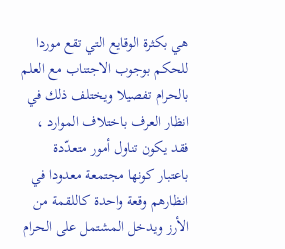هي بكثرة الوقايع التي تقع موردا للحكم بوجوب الاجتناب مع العلم بالحرام تفصيلا ويختلف ذلك في انظار العرف باختلاف الموارد ، فقد يكون تناول أمور متعدّدة باعتبار كونها مجتمعة معدودا في انظارهم وقعة واحدة كاللقمة من الأرز ويدخل المشتمل على الحرام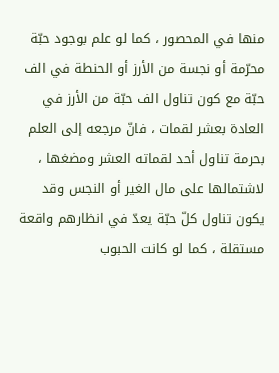منها في المحصور ، كما لو علم بوجود حبّة محرّمة أو نجسة من الأرز أو الحنطة في الف حبّة مع كون تناول الف حبّة من الأرز في العادة بعشر لقمات ، فانّ مرجعه إلى العلم بحرمة تناول أحد لقماته العشر ومضغها ، لاشتمالها على مال الغير أو النجس وقد يكون تناول كلّ حبّة يعدّ في انظارهم واقعة مستقلة ، كما لو كانت الحبوب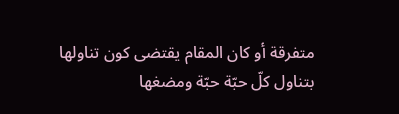متفرقة أو كان المقام يقتضى كون تناولها بتناول كلّ حبّة حبّة ومضغها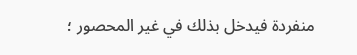منفردة فيدخل بذلك في غير المحصور ؛